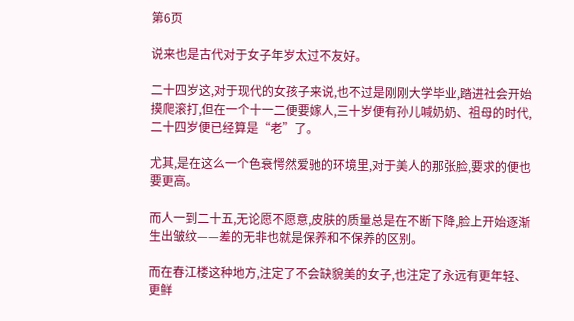第6页

说来也是古代对于女子年岁太过不友好。

二十四岁这,对于现代的女孩子来说,也不过是刚刚大学毕业,踏进社会开始摸爬滚打,但在一个十一二便要嫁人,三十岁便有孙儿喊奶奶、祖母的时代,二十四岁便已经算是“老”了。

尤其,是在这么一个色衰愕然爱驰的环境里,对于美人的那张脸,要求的便也要更高。

而人一到二十五,无论愿不愿意,皮肤的质量总是在不断下降,脸上开始逐渐生出皱纹——差的无非也就是保养和不保养的区别。

而在春江楼这种地方,注定了不会缺貌美的女子,也注定了永远有更年轻、更鲜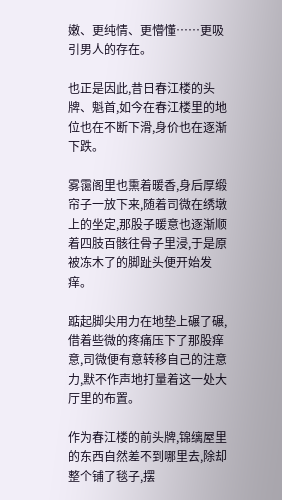嫩、更纯情、更懵懂……更吸引男人的存在。

也正是因此,昔日春江楼的头牌、魁首,如今在春江楼里的地位也在不断下滑,身价也在逐渐下跌。

雾霭阁里也熏着暖香,身后厚缎帘子一放下来,随着司微在绣墩上的坐定,那股子暖意也逐渐顺着四肢百骸往骨子里浸,于是原被冻木了的脚趾头便开始发痒。

踮起脚尖用力在地垫上碾了碾,借着些微的疼痛压下了那股痒意,司微便有意转移自己的注意力,默不作声地打量着这一处大厅里的布置。

作为春江楼的前头牌,锦缡屋里的东西自然差不到哪里去,除却整个铺了毯子,摆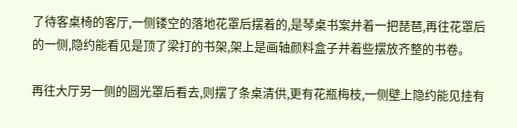了待客桌椅的客厅,一侧镂空的落地花罩后摆着的,是琴桌书案并着一把琵琶,再往花罩后的一侧,隐约能看见是顶了梁打的书架,架上是画轴颜料盒子并着些摆放齐整的书卷。

再往大厅另一侧的圆光罩后看去,则摆了条桌清供,更有花瓶梅枝,一侧壁上隐约能见挂有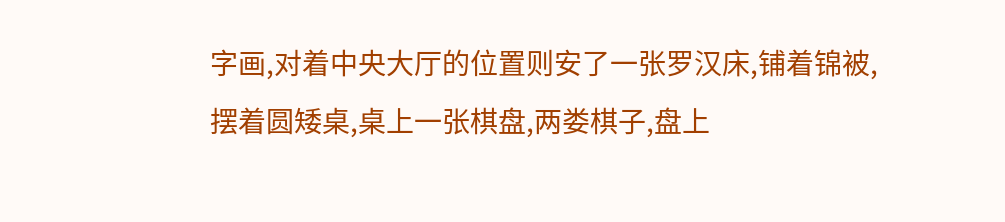字画,对着中央大厅的位置则安了一张罗汉床,铺着锦被,摆着圆矮桌,桌上一张棋盘,两娄棋子,盘上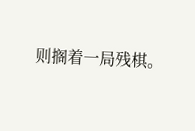则搁着一局残棋。